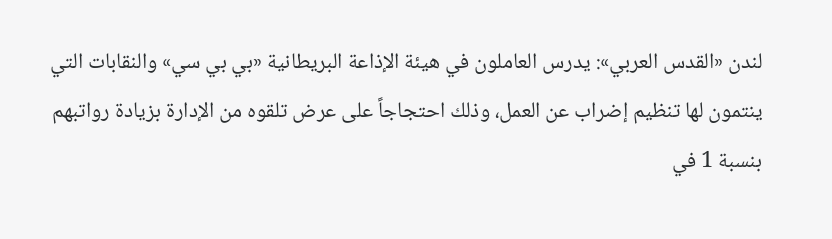لندن «القدس العربي»: يدرس العاملون في هيئة الإذاعة البريطانية «بي بي سي» والنقابات التي ينتمون لها تنظيم إضراب عن العمل، وذلك احتجاجاً على عرض تلقوه من الإدارة بزيادة رواتبهم بنسبة 1 في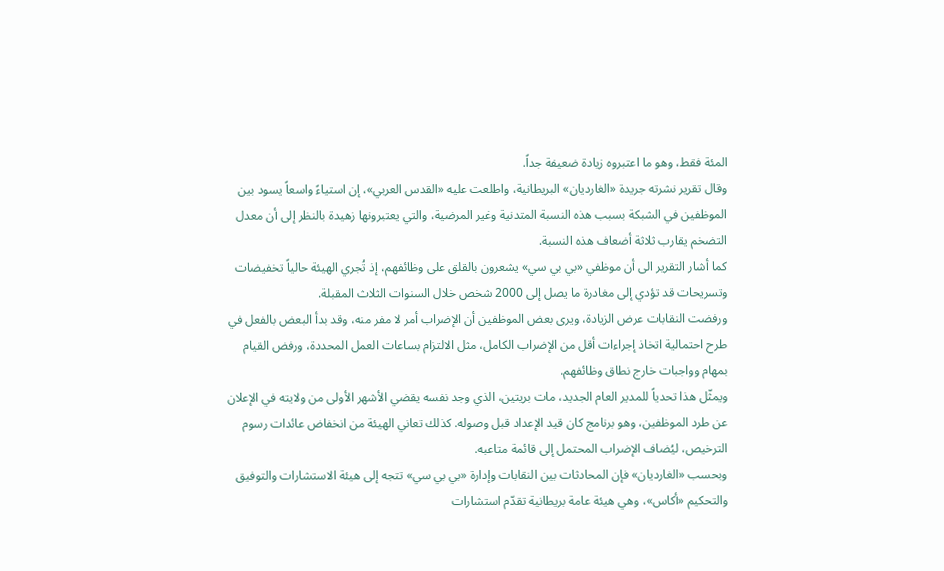المئة فقط، وهو ما اعتبروه زيادة ضعيفة جداً.
وقال تقرير نشرته جريدة «الغارديان» البريطانية، واطلعت عليه «القدس العربي»، إن استياءً واسعاً يسود بين الموظفين في الشبكة بسبب هذه النسبة المتدنية وغير المرضية، والتي يعتبرونها زهيدة بالنظر إلى أن معدل التضخم يقارب ثلاثة أضعاف هذه النسبة.
كما أشار التقرير الى أن موظفي «بي بي سي» يشعرون بالقلق على وظائفهم، إذ تُجري الهيئة حالياً تخفيضات وتسريحات قد تؤدي إلى مغادرة ما يصل إلى 2000 شخص خلال السنوات الثلاث المقبلة.
ورفضت النقابات عرض الزيادة، ويرى بعض الموظفين أن الإضراب أمر لا مفر منه، وقد بدأ البعض بالفعل في طرح احتمالية اتخاذ إجراءات أقل من الإضراب الكامل، مثل الالتزام بساعات العمل المحددة، ورفض القيام بمهام وواجبات خارج نطاق وظائفهم.
ويمثّل هذا تحدياً للمدير العام الجديد، مات بريتين، الذي وجد نفسه يقضي الأشهر الأولى من ولايته في الإعلان عن طرد الموظفين، وهو برنامج كان قيد الإعداد قبل وصوله. كذلك تعاني الهيئة من انخفاض عائدات رسوم الترخيص، ليُضاف الإضراب المحتمل إلى قائمة متاعبه.
وبحسب «الغارديان» فإن المحادثات بين النقابات وإدارة «بي بي سي» تتجه إلى هيئة الاستشارات والتوفيق والتحكيم «أكاس»، وهي هيئة عامة بريطانية تقدّم استشارات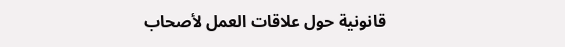قانونية حول علاقات العمل لأصحاب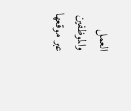العمل والموظفين عبر موقعها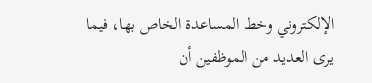الإلكتروني وخط المساعدة الخاص بها، فيما يرى العديد من الموظفين أن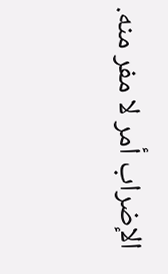الإضراب أمر لا مفر منه.